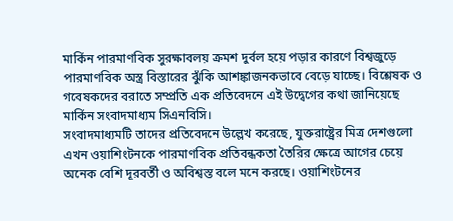মার্কিন পারমাণবিক সুরক্ষাবলয় ক্রমশ দুর্বল হয়ে পড়ার কারণে বিশ্বজুড়ে পারমাণবিক অস্ত্র বিস্তারের ঝুঁকি আশঙ্কাজনকভাবে বেড়ে যাচ্ছে। বিশ্লেষক ও গবেষকদের বরাতে সম্প্রতি এক প্রতিবেদনে এই উদ্বেগের কথা জানিয়েছে মার্কিন সংবাদমাধ্যম সিএনবিসি।
সংবাদমাধ্যমটি তাদের প্রতিবেদনে উল্লেখ করেছে, যুক্তরাষ্ট্রের মিত্র দেশগুলো এখন ওয়াশিংটনকে পারমাণবিক প্রতিবন্ধকতা তৈরির ক্ষেত্রে আগের চেয়ে অনেক বেশি দূরবর্তী ও অবিশ্বস্ত বলে মনে করছে। ওয়াশিংটনের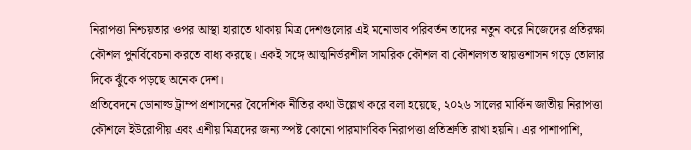নিরাপত্তা নিশ্চয়তার ওপর আস্থা হারাতে থাকায় মিত্র দেশগুলোর এই মনোভাব পরিবর্তন তাদের নতুন করে নিজেদের প্রতিরক্ষা কৌশল পুনর্বিবেচনা করতে বাধ্য করছে। একই সঙ্গে আত্মনির্ভরশীল সামরিক কৌশল বা কৌশলগত স্বায়ত্তশাসন গড়ে তোলার দিকে ঝুঁকে পড়ছে অনেক দেশ।
প্রতিবেদনে ডোনাল্ড ট্রাম্প প্রশাসনের বৈদেশিক নীতির কথা উল্লেখ করে বলা হয়েছে, ২০২৬ সালের মার্কিন জাতীয় নিরাপত্তা কৌশলে ইউরোপীয় এবং এশীয় মিত্রদের জন্য স্পষ্ট কোনো পারমাণবিক নিরাপত্তা প্রতিশ্রুতি রাখা হয়নি। এর পাশাপাশি,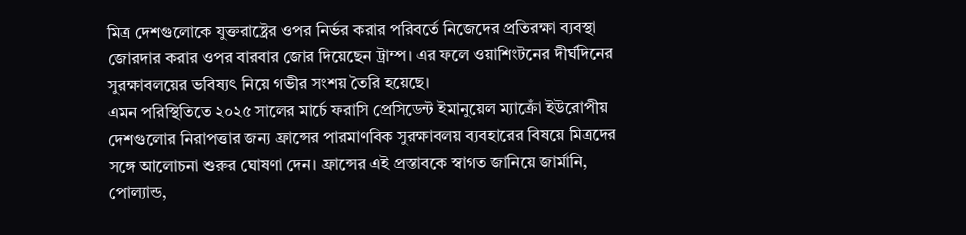মিত্র দেশগুলোকে যুক্তরাষ্ট্রের ওপর নির্ভর করার পরিবর্তে নিজেদের প্রতিরক্ষা ব্যবস্থা জোরদার করার ওপর বারবার জোর দিয়েছেন ট্রাম্প। এর ফলে ওয়াশিংটনের দীর্ঘদিনের সুরক্ষাবলয়ের ভবিষ্যৎ নিয়ে গভীর সংশয় তৈরি হয়েছে।
এমন পরিস্থিতিতে ২০২৫ সালের মার্চে ফরাসি প্রেসিডেন্ট ইমানুয়েল ম্যাক্রোঁ ইউরোপীয় দেশগুলোর নিরাপত্তার জন্য ফ্রান্সের পারমাণবিক সুরক্ষাবলয় ব্যবহারের বিষয়ে মিত্রদের সঙ্গে আলোচনা শুরুর ঘোষণা দেন। ফ্রান্সের এই প্রস্তাবকে স্বাগত জানিয়ে জার্মানি, পোল্যান্ড,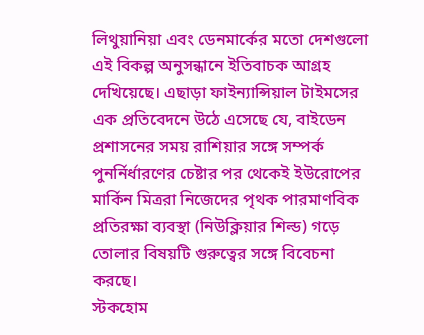লিথুয়ানিয়া এবং ডেনমার্কের মতো দেশগুলো এই বিকল্প অনুসন্ধানে ইতিবাচক আগ্রহ দেখিয়েছে। এছাড়া ফাইন্যান্সিয়াল টাইমসের এক প্রতিবেদনে উঠে এসেছে যে, বাইডেন প্রশাসনের সময় রাশিয়ার সঙ্গে সম্পর্ক পুনর্নির্ধারণের চেষ্টার পর থেকেই ইউরোপের মার্কিন মিত্ররা নিজেদের পৃথক পারমাণবিক প্রতিরক্ষা ব্যবস্থা (নিউক্লিয়ার শিল্ড) গড়ে তোলার বিষয়টি গুরুত্বের সঙ্গে বিবেচনা করছে।
স্টকহোম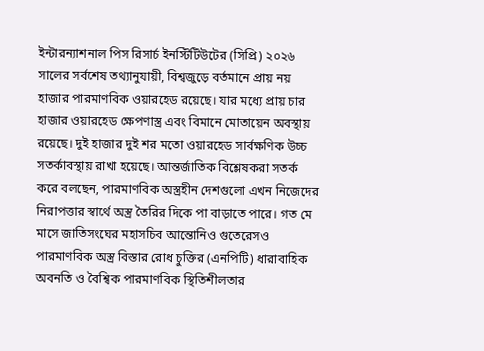ইন্টারন্যাশনাল পিস রিসার্চ ইনস্টিটিউটের (সিপ্রি) ২০২৬ সালের সর্বশেষ তথ্যানুযায়ী, বিশ্বজুড়ে বর্তমানে প্রায় নয় হাজার পারমাণবিক ওয়ারহেড রয়েছে। যার মধ্যে প্রায় চার হাজার ওয়ারহেড ক্ষেপণাস্ত্র এবং বিমানে মোতায়েন অবস্থায় রয়েছে। দুই হাজার দুই শর মতো ওয়ারহেড সার্বক্ষণিক উচ্চ সতর্কাবস্থায় রাখা হয়েছে। আন্তর্জাতিক বিশ্লেষকরা সতর্ক করে বলছেন, পারমাণবিক অস্ত্রহীন দেশগুলো এখন নিজেদের নিরাপত্তার স্বার্থে অস্ত্র তৈরির দিকে পা বাড়াতে পারে। গত মে মাসে জাতিসংঘের মহাসচিব আন্তোনিও গুতেরেসও পারমাণবিক অস্ত্র বিস্তার রোধ চুক্তির (এনপিটি) ধারাবাহিক অবনতি ও বৈশ্বিক পারমাণবিক স্থিতিশীলতার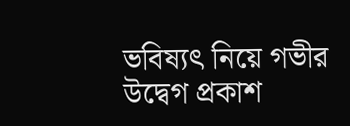ভবিষ্যৎ নিয়ে গভীর উদ্বেগ প্রকাশ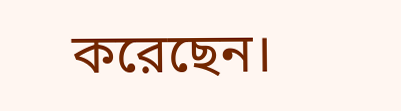করেছেন।